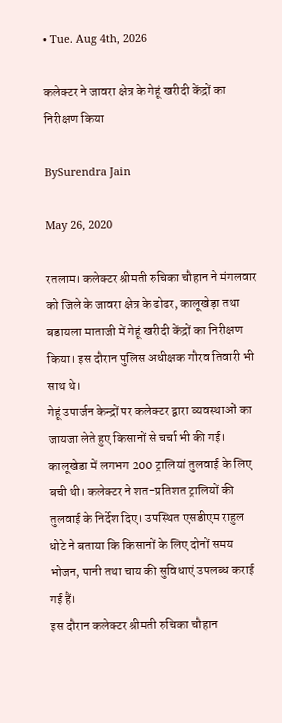• Tue. Aug 4th, 2026

कलेक्टर ने जावरा क्षेत्र के गेहूं खरीदी केंद्रों का निरीक्षण किया

BySurendra Jain

May 26, 2020

रतलाम। कलेक्टर श्रीमती रुचिका चौहान ने मंगलवार को जिले के जावरा क्षेत्र के ढोढर, कालूखेड़ा तथा बडायला माताजी में गेहूं खरीदी केंद्रों का निरीक्षण किया। इस दौरान पुलिस अधीक्षक गौरव तिवारी भी साथ थे।
गेहूं उपार्जन केन्द्रों पर कलेक्टर द्वारा व्यवस्थाओं का जायजा लेते हुए किसानों से चर्चा भी की गई। कालूखेडा में लगभग 200 ट्रालियां तुलवाई के लिए बची थी। कलेक्टर ने शत-प्रतिशत ट्रालियों की तुलवाई के निर्देश दिए। उपस्थित एसडीएम राहुल धोटे ने बताया कि किसानों के लिए दोनों समय भोजन, पानी तथा चाय की सुविधाएं उपलब्ध कराई गई हैं।
इस दौरान कलेक्टर श्रीमती रुचिका चौहान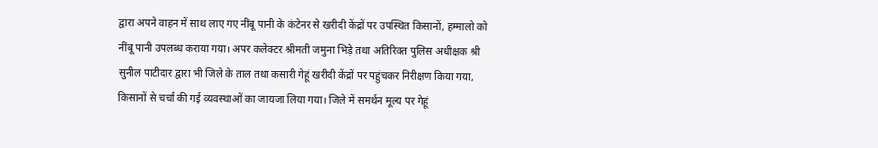द्वारा अपने वाहन में साथ लाए गए नींबू पानी के कंटेनर से खरीदी केंद्रों पर उपस्थित किसानों, हम्मालो को नींबू पानी उपलब्ध कराया गया। अपर कलेक्टर श्रीमती जमुना भिड़े तथा अतिरिक्त पुलिस अधीक्षक श्री सुनील पाटीदार द्वारा भी जिले के ताल तथा कसारी गेहूं खरीदी केंद्रों पर पहुंचकर निरीक्षण किया गया, किसानों से चर्चा की गई व्यवस्थाओं का जायजा लिया गया। जिले में समर्थन मूल्य पर गेहूं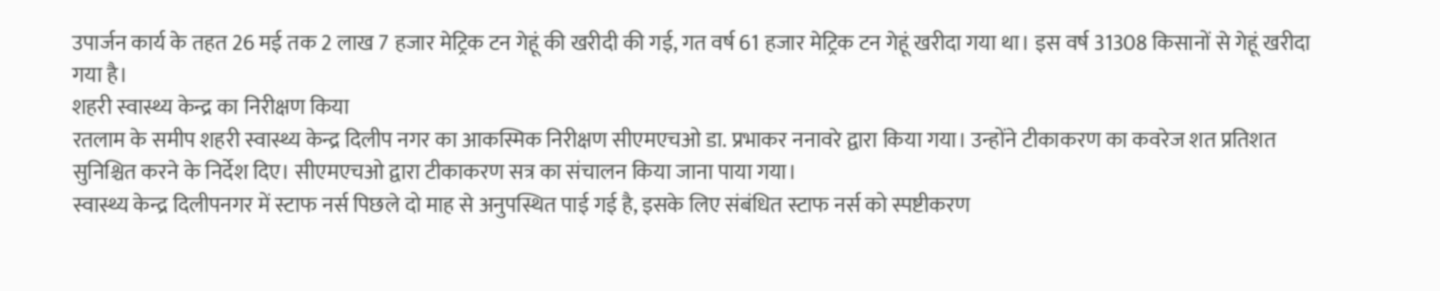उपार्जन कार्य के तहत 26 मई तक 2 लाख 7 हजार मेट्रिक टन गेहूं की खरीदी की गई, गत वर्ष 61 हजार मेट्रिक टन गेहूं खरीदा गया था। इस वर्ष 31308 किसानों से गेहूं खरीदा गया है।
शहरी स्वास्थ्य केन्द्र का निरीक्षण किया
रतलाम के समीप शहरी स्वास्थ्य केन्द्र दिलीप नगर का आकस्मिक निरीक्षण सीएमएचओ डा. प्रभाकर ननावरे द्वारा किया गया। उन्होंने टीकाकरण का कवरेज शत प्रतिशत सुनिश्चित करने के निर्देश दिए। सीएमएचओ द्वारा टीकाकरण सत्र का संचालन किया जाना पाया गया।
स्वास्थ्य केन्द्र दिलीपनगर में स्टाफ नर्स पिछले दो माह से अनुपस्थित पाई गई है, इसके लिए संबंधित स्टाफ नर्स को स्पष्टीकरण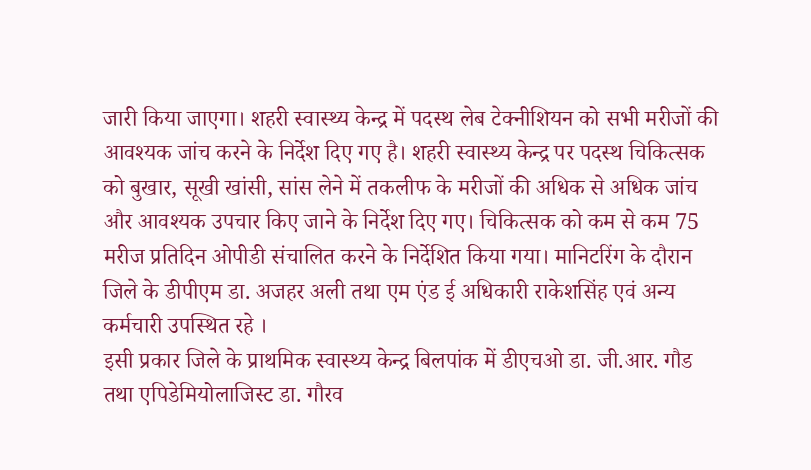जारी किया जाएगा। शहरी स्वास्थ्य केन्द्र में पदस्थ लेब टेक्नीशियन को सभी मरीजों की आवश्यक जांच करने के निर्देश दिए गए है। शहरी स्वास्थ्य केन्द्र पर पदस्थ चिकित्सक को बुखार, सूखी खांसी, सांस लेने में तकलीफ के मरीजों की अधिक से अधिक जांच और आवश्यक उपचार किए जाने के निर्देश दिए गए। चिकित्सक को कम से कम 75 मरीज प्रतिदिन ओपीडी संचालित करने के निर्देशित किया गया। मानिटरिंग के दौरान जिले के डीपीएम डा. अजहर अली तथा एम एंड ई अधिकारी राकेशसिंह एवं अन्य कर्मचारी उपस्थित रहे ।
इसी प्रकार जिले के प्राथमिक स्वास्थ्य केन्द्र बिलपांक में डीएचओ डा. जी.आर. गौड तथा एपिडेमियोलाजिस्ट डा. गौरव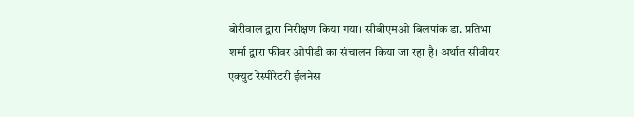बोरीवाल द्वारा निरीक्षण किया गया। सीबीएमओ बिलपांक डा. प्रतिभा शर्मा द्वारा फीवर ओपीडी का संचालन किया जा रहा है। अर्थात सीवीयर एक्युट रेस्पीरेटरी ईलनेस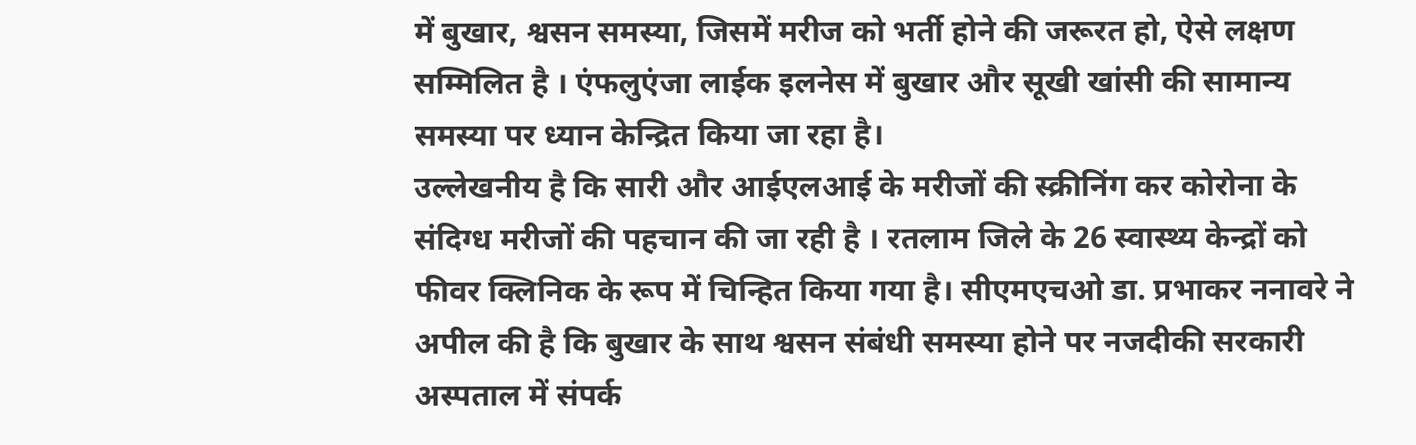में बुखार, श्वसन समस्या, जिसमें मरीज को भर्ती होने की जरूरत हो, ऐसे लक्षण सम्मिलित है । एंफलुएंजा लाईक इलनेस में बुखार और सूखी खांसी की सामान्य समस्या पर ध्यान केन्द्रित किया जा रहा है।
उल्लेखनीय है कि सारी और आईएलआई के मरीजों की स्क्रीनिंग कर कोरोना के संदिग्ध मरीजों की पहचान की जा रही है । रतलाम जिले के 26 स्वास्थ्य केन्द्रों को फीवर क्लिनिक के रूप में चिन्हित किया गया है। सीएमएचओ डा. प्रभाकर ननावरे ने अपील की है कि बुखार के साथ श्वसन संबंधी समस्या होने पर नजदीकी सरकारी अस्पताल में संपर्क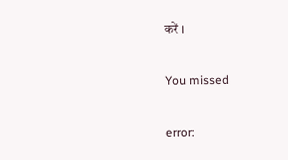करें ।

You missed

error: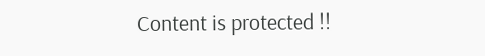Content is protected !!